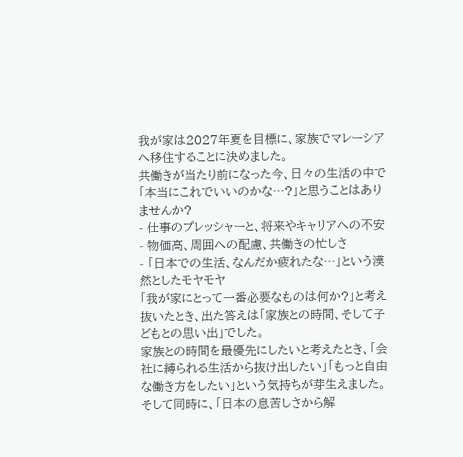我が家は2027年夏を目標に、家族でマレーシアへ移住することに決めました。
共働きが当たり前になった今、日々の生活の中で「本当にこれでいいのかな…?」と思うことはありませんか?
- 仕事のプレッシャーと、将来やキャリアへの不安
- 物価高、周囲への配慮、共働きの忙しさ
- 「日本での生活、なんだか疲れたな…」という漠然としたモヤモヤ
「我が家にとって一番必要なものは何か?」と考え抜いたとき、出た答えは「家族との時間、そして子どもとの思い出」でした。
家族との時間を最優先にしたいと考えたとき、「会社に縛られる生活から抜け出したい」「もっと自由な働き方をしたい」という気持ちが芽生えました。そして同時に、「日本の息苦しさから解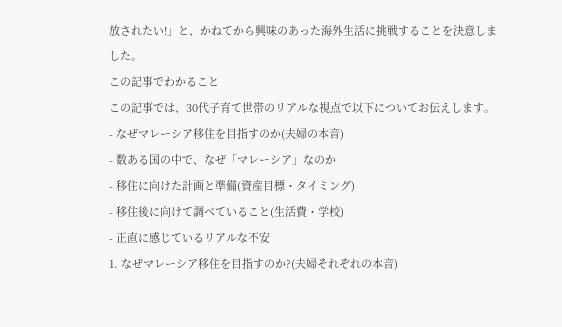放されたい!」と、かねてから興味のあった海外生活に挑戦することを決意しました。
この記事でわかること
この記事では、30代子育て世帯のリアルな視点で以下についてお伝えします。
- なぜマレーシア移住を目指すのか(夫婦の本音)
- 数ある国の中で、なぜ「マレーシア」なのか
- 移住に向けた計画と準備(資産目標・タイミング)
- 移住後に向けて調べていること(生活費・学校)
- 正直に感じているリアルな不安
1. なぜマレーシア移住を目指すのか?(夫婦それぞれの本音)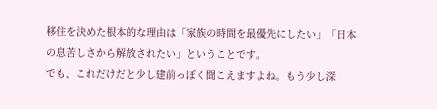移住を決めた根本的な理由は「家族の時間を最優先にしたい」「日本の息苦しさから解放されたい」ということです。
でも、これだけだと少し建前っぽく聞こえますよね。もう少し深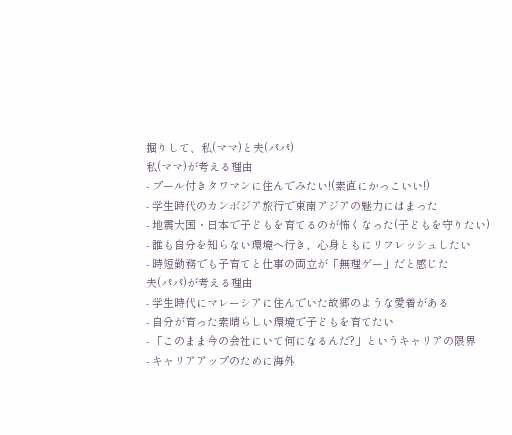掘りして、私(ママ)と夫(パパ)
私(ママ)が考える理由
- プール付きタワマンに住んでみたい!(素直にかっこいい!)
- 学生時代のカンボジア旅行で東南アジアの魅力にはまった
- 地震大国・日本で子どもを育てるのが怖くなった(子どもを守りたい)
- 誰も自分を知らない環境へ行き、心身ともにリフレッシュしたい
- 時短勤務でも子育てと仕事の両立が「無理ゲー」だと感じた
夫(パパ)が考える理由
- 学生時代にマレーシアに住んでいた故郷のような愛着がある
- 自分が育った素晴らしい環境で子どもを育てたい
- 「このまま今の会社にいて何になるんだ?」というキャリアの限界
- キャリアアップのために海外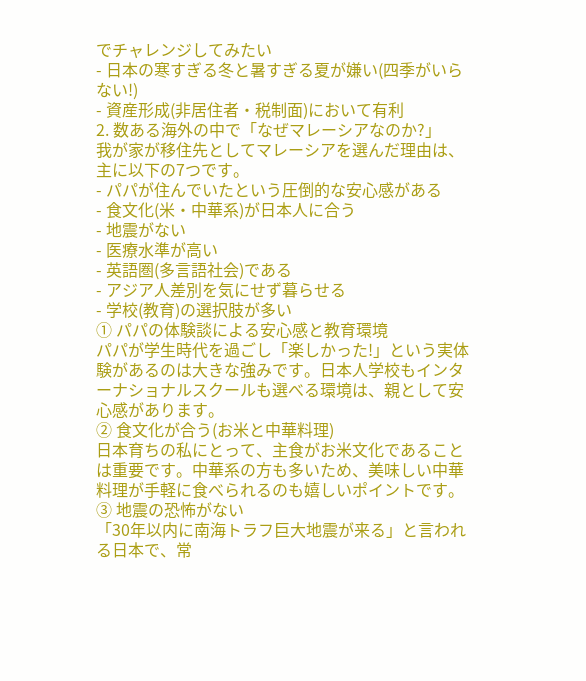でチャレンジしてみたい
- 日本の寒すぎる冬と暑すぎる夏が嫌い(四季がいらない!)
- 資産形成(非居住者・税制面)において有利
2. 数ある海外の中で「なぜマレーシアなのか?」
我が家が移住先としてマレーシアを選んだ理由は、主に以下の7つです。
- パパが住んでいたという圧倒的な安心感がある
- 食文化(米・中華系)が日本人に合う
- 地震がない
- 医療水準が高い
- 英語圏(多言語社会)である
- アジア人差別を気にせず暮らせる
- 学校(教育)の選択肢が多い
① パパの体験談による安心感と教育環境
パパが学生時代を過ごし「楽しかった!」という実体験があるのは大きな強みです。日本人学校もインターナショナルスクールも選べる環境は、親として安心感があります。
② 食文化が合う(お米と中華料理)
日本育ちの私にとって、主食がお米文化であることは重要です。中華系の方も多いため、美味しい中華料理が手軽に食べられるのも嬉しいポイントです。
③ 地震の恐怖がない
「30年以内に南海トラフ巨大地震が来る」と言われる日本で、常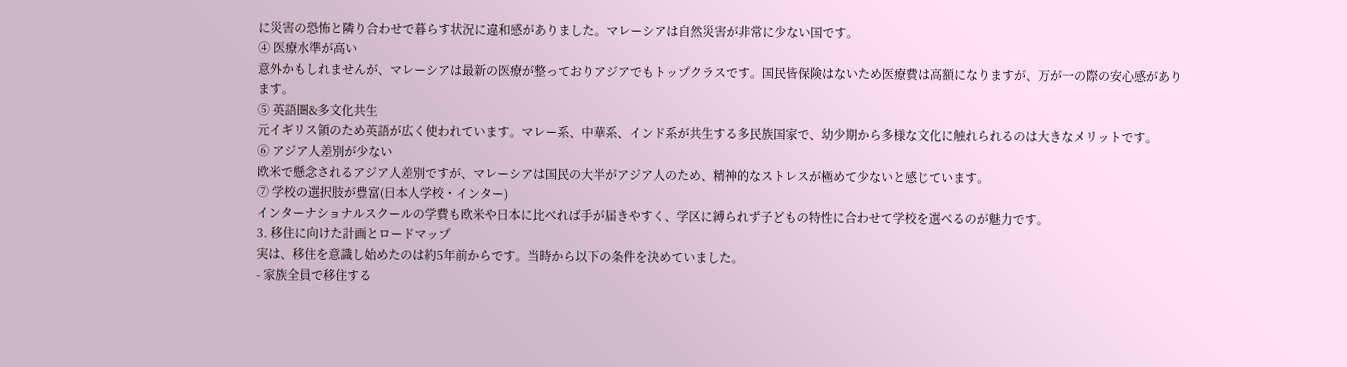に災害の恐怖と隣り合わせで暮らす状況に違和感がありました。マレーシアは自然災害が非常に少ない国です。
④ 医療水準が高い
意外かもしれませんが、マレーシアは最新の医療が整っておりアジアでもトップクラスです。国民皆保険はないため医療費は高額になりますが、万が一の際の安心感があります。
⑤ 英語圏&多文化共生
元イギリス領のため英語が広く使われています。マレー系、中華系、インド系が共生する多民族国家で、幼少期から多様な文化に触れられるのは大きなメリットです。
⑥ アジア人差別が少ない
欧米で懸念されるアジア人差別ですが、マレーシアは国民の大半がアジア人のため、精神的なストレスが極めて少ないと感じています。
⑦ 学校の選択肢が豊富(日本人学校・インター)
インターナショナルスクールの学費も欧米や日本に比べれば手が届きやすく、学区に縛られず子どもの特性に合わせて学校を選べるのが魅力です。
3. 移住に向けた計画とロードマップ
実は、移住を意識し始めたのは約5年前からです。当時から以下の条件を決めていました。
- 家族全員で移住する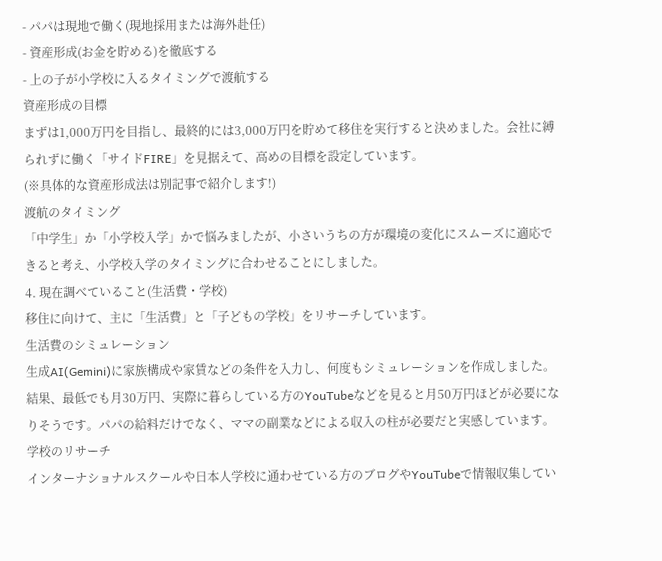- パパは現地で働く(現地採用または海外赴任)
- 資産形成(お金を貯める)を徹底する
- 上の子が小学校に入るタイミングで渡航する
資産形成の目標
まずは1,000万円を目指し、最終的には3,000万円を貯めて移住を実行すると決めました。会社に縛られずに働く「サイドFIRE」を見据えて、高めの目標を設定しています。
(※具体的な資産形成法は別記事で紹介します!)
渡航のタイミング
「中学生」か「小学校入学」かで悩みましたが、小さいうちの方が環境の変化にスムーズに適応できると考え、小学校入学のタイミングに合わせることにしました。
4. 現在調べていること(生活費・学校)
移住に向けて、主に「生活費」と「子どもの学校」をリサーチしています。
生活費のシミュレーション
生成AI(Gemini)に家族構成や家賃などの条件を入力し、何度もシミュレーションを作成しました。 結果、最低でも月30万円、実際に暮らしている方のYouTubeなどを見ると月50万円ほどが必要になりそうです。パパの給料だけでなく、ママの副業などによる収入の柱が必要だと実感しています。
学校のリサーチ
インターナショナルスクールや日本人学校に通わせている方のブログやYouTubeで情報収集してい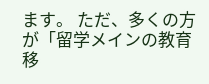ます。 ただ、多くの方が「留学メインの教育移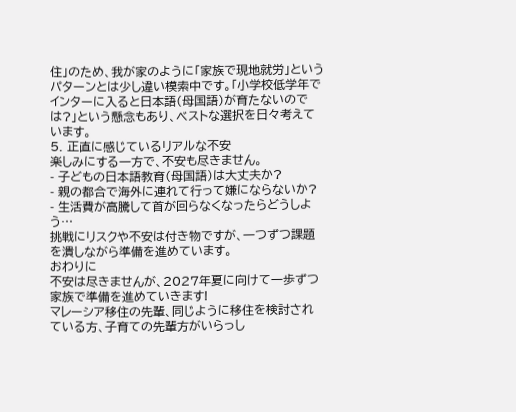住」のため、我が家のように「家族で現地就労」というパターンとは少し違い模索中です。「小学校低学年でインターに入ると日本語(母国語)が育たないのでは?」という懸念もあり、ベストな選択を日々考えています。
5. 正直に感じているリアルな不安
楽しみにする一方で、不安も尽きません。
- 子どもの日本語教育(母国語)は大丈夫か?
- 親の都合で海外に連れて行って嫌にならないか?
- 生活費が高騰して首が回らなくなったらどうしよう…
挑戦にリスクや不安は付き物ですが、一つずつ課題を潰しながら準備を進めています。
おわりに
不安は尽きませんが、2027年夏に向けて一歩ずつ家族で準備を進めていきます!
マレーシア移住の先輩、同じように移住を検討されている方、子育ての先輩方がいらっし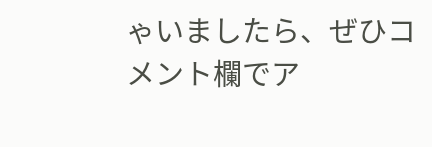ゃいましたら、ぜひコメント欄でア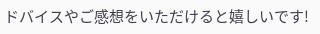ドバイスやご感想をいただけると嬉しいです!